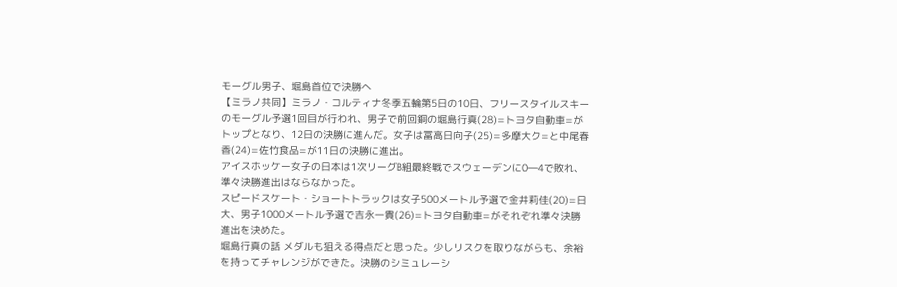モーグル男子、堀島首位で決勝へ
【ミラノ共同】ミラノ・コルティナ冬季五輪第5日の10日、フリースタイルスキーのモーグル予選1回目が行われ、男子で前回銅の堀島行真(28)=トヨタ自動車=がトップとなり、12日の決勝に進んだ。女子は冨高日向子(25)=多摩大ク=と中尾春香(24)=佐竹食品=が11日の決勝に進出。
アイスホッケー女子の日本は1次リーグB組最終戦でスウェーデンに0―4で敗れ、準々決勝進出はならなかった。
スピードスケート・ショートトラックは女子500メートル予選で金井莉佳(20)=日大、男子1000メートル予選で吉永一貴(26)=トヨタ自動車=がそれぞれ準々決勝進出を決めた。
堀島行真の話 メダルも狙える得点だと思った。少しリスクを取りながらも、余裕を持ってチャレンジができた。決勝のシミュレーシ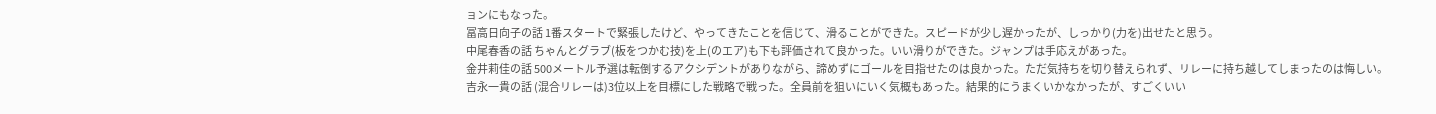ョンにもなった。
冨高日向子の話 1番スタートで緊張したけど、やってきたことを信じて、滑ることができた。スピードが少し遅かったが、しっかり(力を)出せたと思う。
中尾春香の話 ちゃんとグラブ(板をつかむ技)を上(のエア)も下も評価されて良かった。いい滑りができた。ジャンプは手応えがあった。
金井莉佳の話 500メートル予選は転倒するアクシデントがありながら、諦めずにゴールを目指せたのは良かった。ただ気持ちを切り替えられず、リレーに持ち越してしまったのは悔しい。
吉永一貴の話 (混合リレーは)3位以上を目標にした戦略で戦った。全員前を狙いにいく気概もあった。結果的にうまくいかなかったが、すごくいい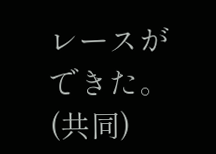レースができた。
(共同)